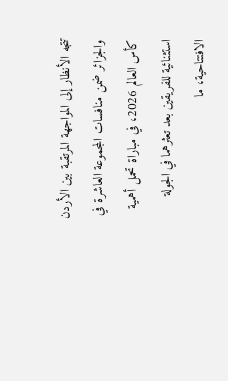تتجه الأنظار إلى المواجهة المرتقبة بين الأردن والجزائر ضمن منافسات المجموعة العاشرة في كأس العالم 2026، في مباراة تحمل أهمية استثنائية للفريقين بعد تعثرهما في الجولة الافتتاحية، ما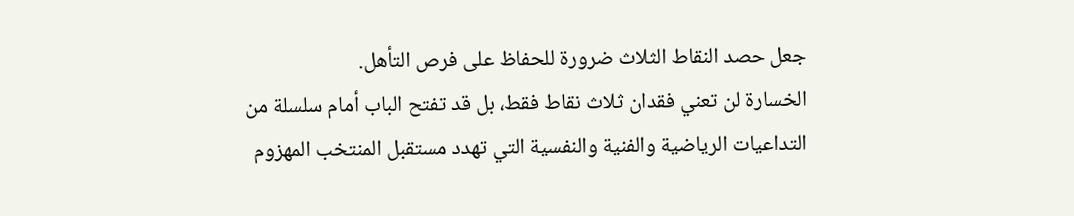جعل حصد النقاط الثلاث ضرورة للحفاظ على فرص التأهل.
الخسارة لن تعني فقدان ثلاث نقاط فقط، بل قد تفتح الباب أمام سلسلة من التداعيات الرياضية والفنية والنفسية التي تهدد مستقبل المنتخب المهزوم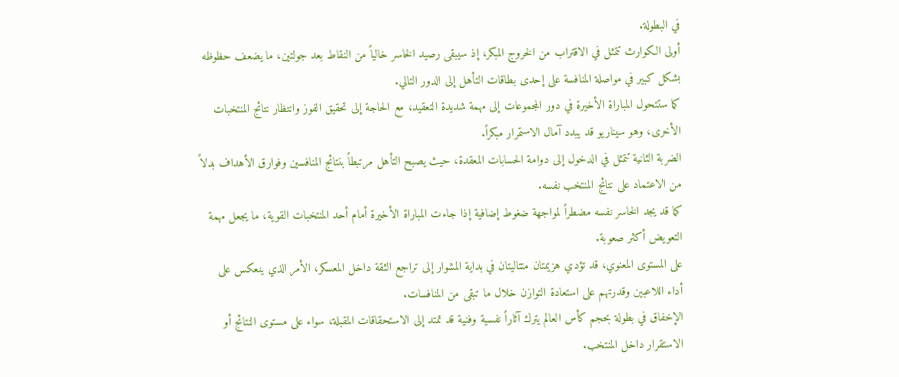في البطولة.
أولى الكوارث تتمثل في الاقتراب من الخروج المبكر، إذ سيبقى رصيد الخاسر خالياً من النقاط بعد جولتين، ما يضعف حظوظه بشكل كبير في مواصلة المنافسة على إحدى بطاقات التأهل إلى الدور التالي.
كما ستتحول المباراة الأخيرة في دور المجموعات إلى مهمة شديدة التعقيد، مع الحاجة إلى تحقيق الفوز وانتظار نتائج المنتخبات الأخرى، وهو سيناريو قد يبدد آمال الاستمرار مبكراً.
الضربة الثانية تتمثل في الدخول إلى دوامة الحسابات المعقدة، حيث يصبح التأهل مرتبطاً بنتائج المنافسين وفوارق الأهداف بدلاً من الاعتماد على نتائج المنتخب نفسه.
كما قد يجد الخاسر نفسه مضطراً لمواجهة ضغوط إضافية إذا جاءت المباراة الأخيرة أمام أحد المنتخبات القوية، ما يجعل مهمة التعويض أكثر صعوبة.
على المستوى المعنوي، قد تؤدي هزيمتان متتاليتان في بداية المشوار إلى تراجع الثقة داخل المعسكر، الأمر الذي ينعكس على أداء اللاعبين وقدرتهم على استعادة التوازن خلال ما تبقى من المنافسات.
الإخفاق في بطولة بحجم كأس العالم يترك آثاراً نفسية وفنية قد تمتد إلى الاستحقاقات المقبلة، سواء على مستوى النتائج أو الاستقرار داخل المنتخب.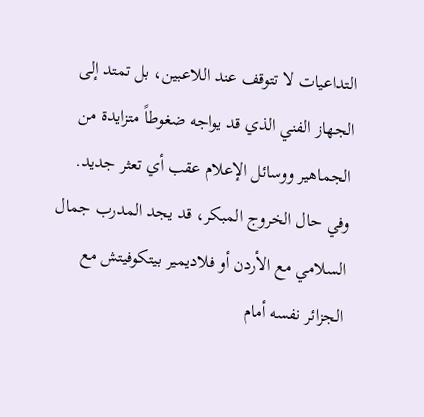التداعيات لا تتوقف عند اللاعبين، بل تمتد إلى الجهاز الفني الذي قد يواجه ضغوطاً متزايدة من الجماهير ووسائل الإعلام عقب أي تعثر جديد.
وفي حال الخروج المبكر، قد يجد المدرب جمال السلامي مع الأردن أو فلاديمير بيتكوفيتش مع الجزائر نفسه أمام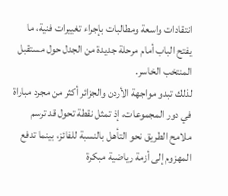انتقادات واسعة ومطالبات بإجراء تغييرات فنية، ما يفتح الباب أمام مرحلة جديدة من الجدل حول مستقبل المنتخب الخاسر.
لذلك تبدو مواجهة الأردن والجزائر أكثر من مجرد مباراة في دور المجموعات، إذ تمثل نقطة تحول قد ترسم ملامح الطريق نحو التأهل بالنسبة للفائز، بينما تدفع المهزوم إلى أزمة رياضية مبكرة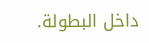داخل البطولة.